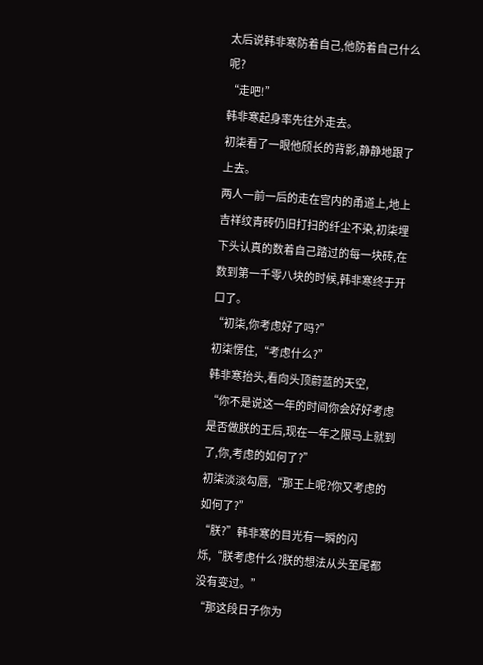太后说韩非寒防着自己,他防着自己什么呢?
“走吧!”
韩非寒起身率先往外走去。
初柒看了一眼他颀长的背影,静静地跟了上去。
两人一前一后的走在宫内的甬道上,地上吉祥纹青砖仍旧打扫的纤尘不染,初柒埋下头认真的数着自己踏过的每一块砖,在数到第一千零八块的时候,韩非寒终于开口了。
“初柒,你考虑好了吗?”
初柒愣住,“考虑什么?”
韩非寒抬头,看向头顶蔚蓝的天空,
“你不是说这一年的时间你会好好考虑是否做朕的王后,现在一年之限马上就到了,你,考虑的如何了?”
初柒淡淡勾唇,“那王上呢?你又考虑的如何了?”
“朕?”韩非寒的目光有一瞬的闪烁,“朕考虑什么?朕的想法从头至尾都没有变过。”
“那这段日子你为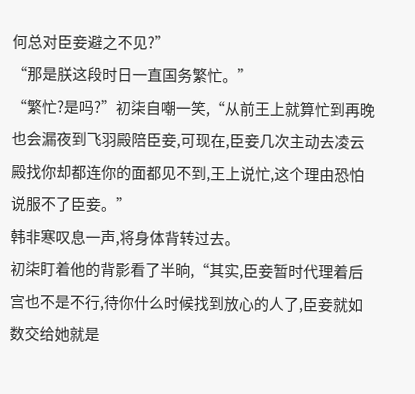何总对臣妾避之不见?”
“那是朕这段时日一直国务繁忙。”
“繁忙?是吗?”初柒自嘲一笑,“从前王上就算忙到再晚也会漏夜到飞羽殿陪臣妾,可现在,臣妾几次主动去凌云殿找你却都连你的面都见不到,王上说忙,这个理由恐怕说服不了臣妾。”
韩非寒叹息一声,将身体背转过去。
初柒盯着他的背影看了半晌,“其实,臣妾暂时代理着后宫也不是不行,待你什么时候找到放心的人了,臣妾就如数交给她就是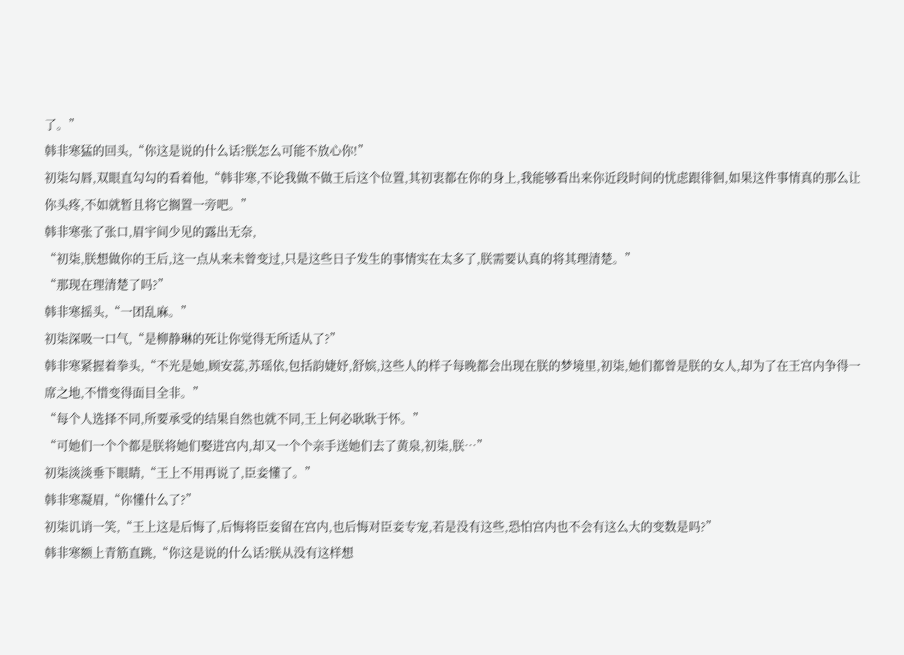了。”
韩非寒猛的回头,“你这是说的什么话?朕怎么可能不放心你!”
初柒勾唇,双眼直勾勾的看着他,“韩非寒,不论我做不做王后这个位置,其初衷都在你的身上,我能够看出来你近段时间的忧虑跟徘徊,如果这件事情真的那么让你头疼,不如就暂且将它搁置一旁吧。”
韩非寒张了张口,眉宇间少见的露出无奈,
“初柒,朕想做你的王后,这一点从来未曾变过,只是这些日子发生的事情实在太多了,朕需要认真的将其理清楚。”
“那现在理清楚了吗?”
韩非寒摇头,“一团乱麻。”
初柒深吸一口气,“是柳静琳的死让你觉得无所适从了?”
韩非寒紧握着拳头,“不光是她,顾安蕊,苏瑶依,包括韵婕妤,舒嫔,这些人的样子每晚都会出现在朕的梦境里,初柒,她们都曾是朕的女人,却为了在王宫内争得一席之地,不惜变得面目全非。”
“每个人选择不同,所要承受的结果自然也就不同,王上何必耿耿于怀。”
“可她们一个个都是朕将她们娶进宫内,却又一个个亲手送她们去了黄泉,初柒,朕…”
初柒淡淡垂下眼睛,“王上不用再说了,臣妾懂了。”
韩非寒凝眉,“你懂什么了?”
初柒讥诮一笑,“王上这是后悔了,后悔将臣妾留在宫内,也后悔对臣妾专宠,若是没有这些,恐怕宫内也不会有这么大的变数是吗?”
韩非寒额上青筋直跳,“你这是说的什么话?朕从没有这样想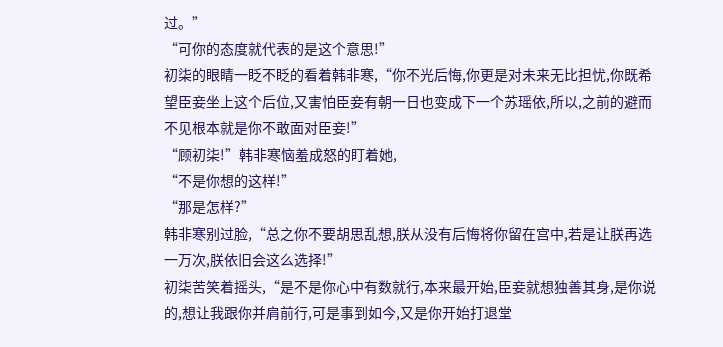过。”
“可你的态度就代表的是这个意思!”
初柒的眼睛一眨不眨的看着韩非寒,“你不光后悔,你更是对未来无比担忧,你既希望臣妾坐上这个后位,又害怕臣妾有朝一日也变成下一个苏瑶依,所以,之前的避而不见根本就是你不敢面对臣妾!”
“顾初柒!”韩非寒恼羞成怒的盯着她,
“不是你想的这样!”
“那是怎样?”
韩非寒别过脸,“总之你不要胡思乱想,朕从没有后悔将你留在宫中,若是让朕再选一万次,朕依旧会这么选择!”
初柒苦笑着摇头,“是不是你心中有数就行,本来最开始,臣妾就想独善其身,是你说的,想让我跟你并肩前行,可是事到如今,又是你开始打退堂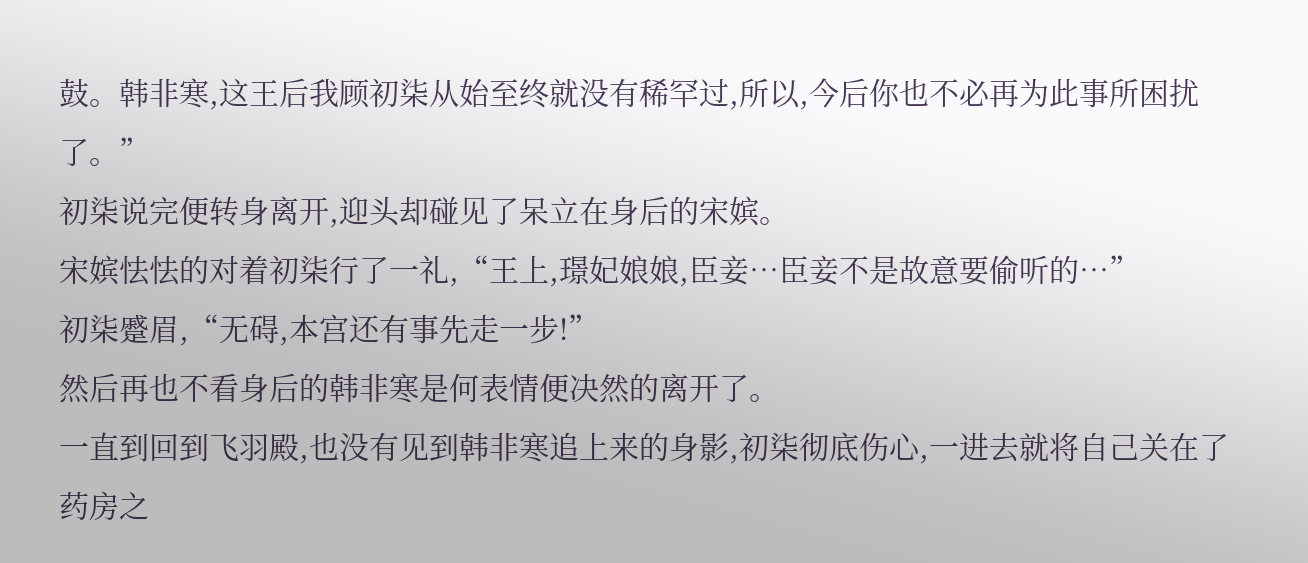鼓。韩非寒,这王后我顾初柒从始至终就没有稀罕过,所以,今后你也不必再为此事所困扰了。”
初柒说完便转身离开,迎头却碰见了呆立在身后的宋嫔。
宋嫔怯怯的对着初柒行了一礼,“王上,璟妃娘娘,臣妾…臣妾不是故意要偷听的…”
初柒蹙眉,“无碍,本宫还有事先走一步!”
然后再也不看身后的韩非寒是何表情便决然的离开了。
一直到回到飞羽殿,也没有见到韩非寒追上来的身影,初柒彻底伤心,一进去就将自己关在了药房之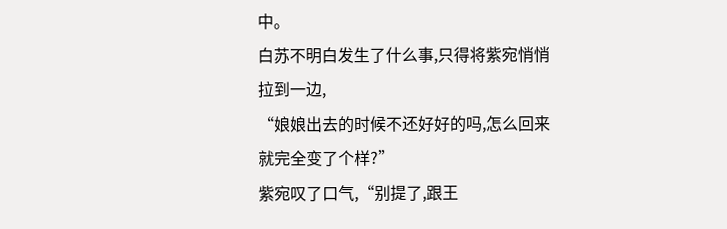中。
白苏不明白发生了什么事,只得将紫宛悄悄拉到一边,
“娘娘出去的时候不还好好的吗,怎么回来就完全变了个样?”
紫宛叹了口气,“别提了,跟王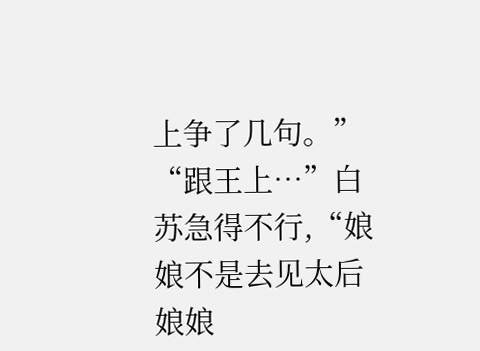上争了几句。”
“跟王上…”白苏急得不行,“娘娘不是去见太后娘娘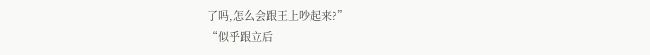了吗,怎么会跟王上吵起来?”
“似乎跟立后